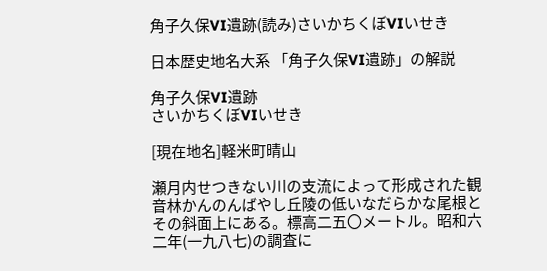角子久保VI遺跡(読み)さいかちくぼVIいせき

日本歴史地名大系 「角子久保VI遺跡」の解説

角子久保VI遺跡
さいかちくぼVIいせき

[現在地名]軽米町晴山

瀬月内せつきない川の支流によって形成された観音林かんのんばやし丘陵の低いなだらかな尾根とその斜面上にある。標高二五〇メートル。昭和六二年(一九八七)の調査に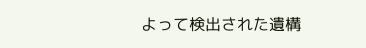よって検出された遺構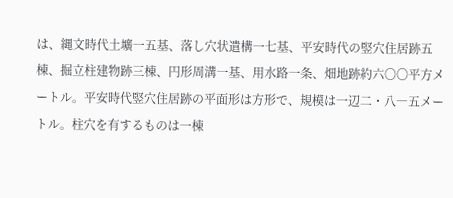は、縄文時代土壙一五基、落し穴状遣構一七基、平安時代の竪穴住居跡五棟、掘立柱建物跡三棟、円形周溝一基、用水路一条、畑地跡約六〇〇平方メートル。平安時代竪穴住居跡の平面形は方形で、規模は一辺二・八―五メートル。柱穴を有するものは一棟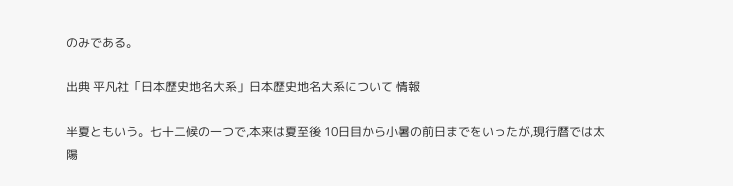のみである。

出典 平凡社「日本歴史地名大系」日本歴史地名大系について 情報

半夏ともいう。七十二候の一つで,本来は夏至後 10日目から小暑の前日までをいったが,現行暦では太陽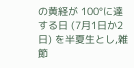の黄経が 100°に達する日 (7月1日か2日) を半夏生とし,雑節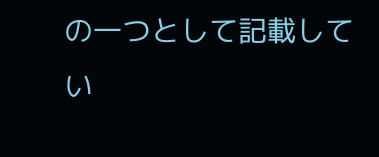の一つとして記載してい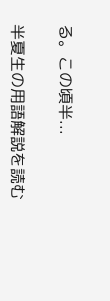る。この頃半...

半夏生の用語解説を読む